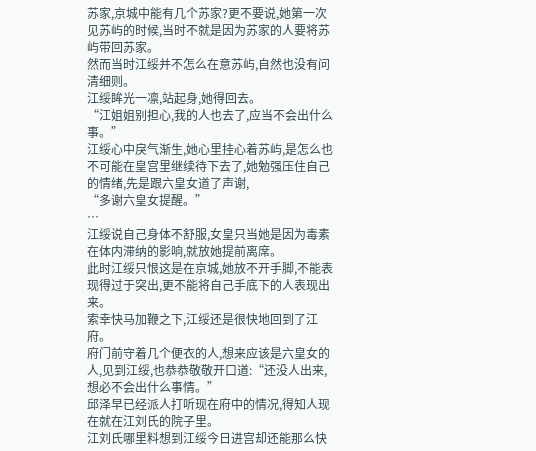苏家,京城中能有几个苏家?更不要说,她第一次见苏屿的时候,当时不就是因为苏家的人要将苏屿带回苏家。
然而当时江绥并不怎么在意苏屿,自然也没有问清细则。
江绥眸光一凛,站起身,她得回去。
“江姐姐别担心,我的人也去了,应当不会出什么事。”
江绥心中戾气渐生,她心里挂心着苏屿,是怎么也不可能在皇宫里继续待下去了,她勉强压住自己的情绪,先是跟六皇女道了声谢,
“多谢六皇女提醒。”
…
江绥说自己身体不舒服,女皇只当她是因为毒素在体内滞纳的影响,就放她提前离席。
此时江绥只恨这是在京城,她放不开手脚,不能表现得过于突出,更不能将自己手底下的人表现出来。
索幸快马加鞭之下,江绥还是很快地回到了江府。
府门前守着几个便衣的人,想来应该是六皇女的人,见到江绥,也恭恭敬敬开口道:“还没人出来,想必不会出什么事情。”
邱泽早已经派人打听现在府中的情况,得知人现在就在江刘氏的院子里。
江刘氏哪里料想到江绥今日进宫却还能那么快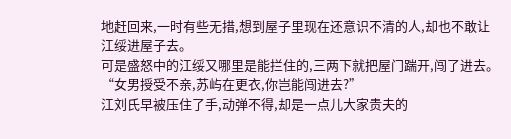地赶回来,一时有些无措,想到屋子里现在还意识不清的人,却也不敢让江绥进屋子去。
可是盛怒中的江绥又哪里是能拦住的,三两下就把屋门踹开,闯了进去。
“女男授受不亲,苏屿在更衣,你岂能闯进去?”
江刘氏早被压住了手,动弹不得,却是一点儿大家贵夫的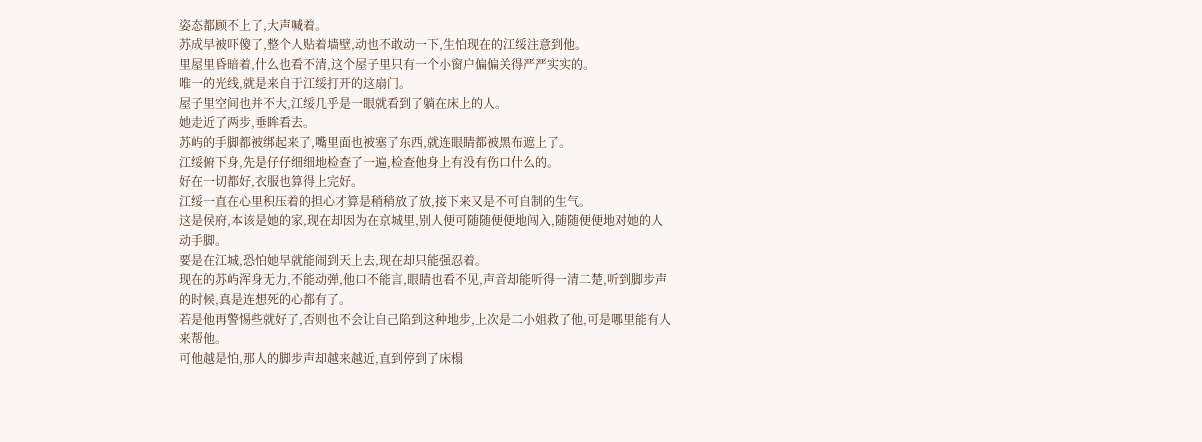姿态都顾不上了,大声喊着。
苏成早被吓傻了,整个人贴着墙壁,动也不敢动一下,生怕现在的江绥注意到他。
里屋里昏暗着,什么也看不清,这个屋子里只有一个小窗户偏偏关得严严实实的。
唯一的光线,就是来自于江绥打开的这扇门。
屋子里空间也并不大,江绥几乎是一眼就看到了躺在床上的人。
她走近了两步,垂眸看去。
苏屿的手脚都被绑起来了,嘴里面也被塞了东西,就连眼睛都被黑布遮上了。
江绥俯下身,先是仔仔细细地检查了一遍,检查他身上有没有伤口什么的。
好在一切都好,衣服也算得上完好。
江绥一直在心里积压着的担心才算是稍稍放了放,接下来又是不可自制的生气。
这是侯府,本该是她的家,现在却因为在京城里,别人便可随随便便地闯入,随随便便地对她的人动手脚。
要是在江城,恐怕她早就能闹到天上去,现在却只能强忍着。
现在的苏屿浑身无力,不能动弹,他口不能言,眼睛也看不见,声音却能听得一清二楚,听到脚步声的时候,真是连想死的心都有了。
若是他再警惕些就好了,否则也不会让自己陷到这种地步,上次是二小姐救了他,可是哪里能有人来帮他。
可他越是怕,那人的脚步声却越来越近,直到停到了床榻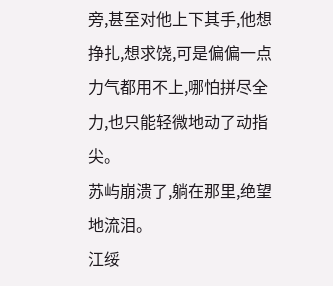旁,甚至对他上下其手,他想挣扎,想求饶,可是偏偏一点力气都用不上,哪怕拼尽全力,也只能轻微地动了动指尖。
苏屿崩溃了,躺在那里,绝望地流泪。
江绥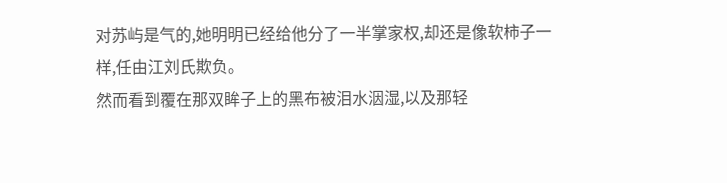对苏屿是气的,她明明已经给他分了一半掌家权,却还是像软柿子一样,任由江刘氏欺负。
然而看到覆在那双眸子上的黑布被泪水洇湿,以及那轻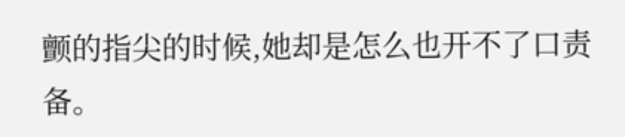颤的指尖的时候,她却是怎么也开不了口责备。